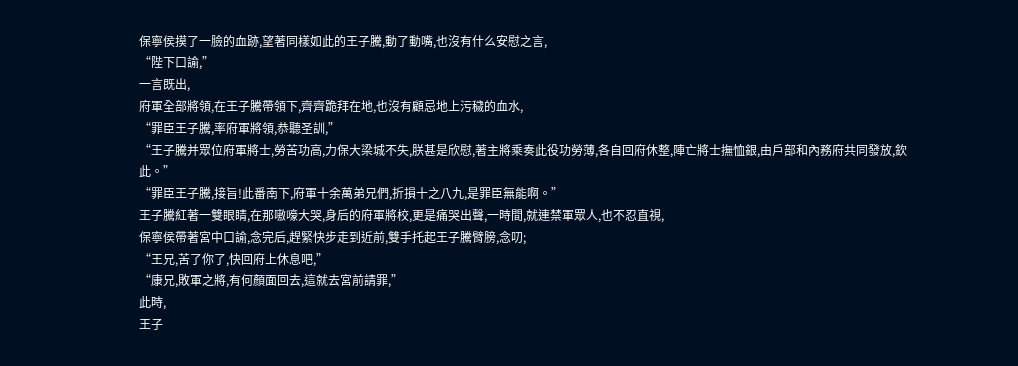保寧侯摸了一臉的血跡,望著同樣如此的王子騰,動了動嘴,也沒有什么安慰之言,
“陛下口諭,”
一言既出,
府軍全部將領,在王子騰帶領下,齊齊跪拜在地,也沒有顧忌地上污穢的血水,
“罪臣王子騰,率府軍將領,恭聽圣訓,”
“王子騰并眾位府軍將士,勞苦功高,力保大梁城不失,朕甚是欣慰,著主將乘奏此役功勞薄,各自回府休整,陣亡將士撫恤銀,由戶部和內務府共同發放,欽此。”
“罪臣王子騰,接旨!此番南下,府軍十余萬弟兄們,折損十之八九,是罪臣無能啊。”
王子騰紅著一雙眼睛,在那嗷嚎大哭,身后的府軍將校,更是痛哭出聲,一時間,就連禁軍眾人,也不忍直視,
保寧侯帶著宮中口諭,念完后,趕緊快步走到近前,雙手托起王子騰臂膀,念叨;
“王兄,苦了你了,快回府上休息吧,”
“康兄,敗軍之將,有何顏面回去,這就去宮前請罪,”
此時,
王子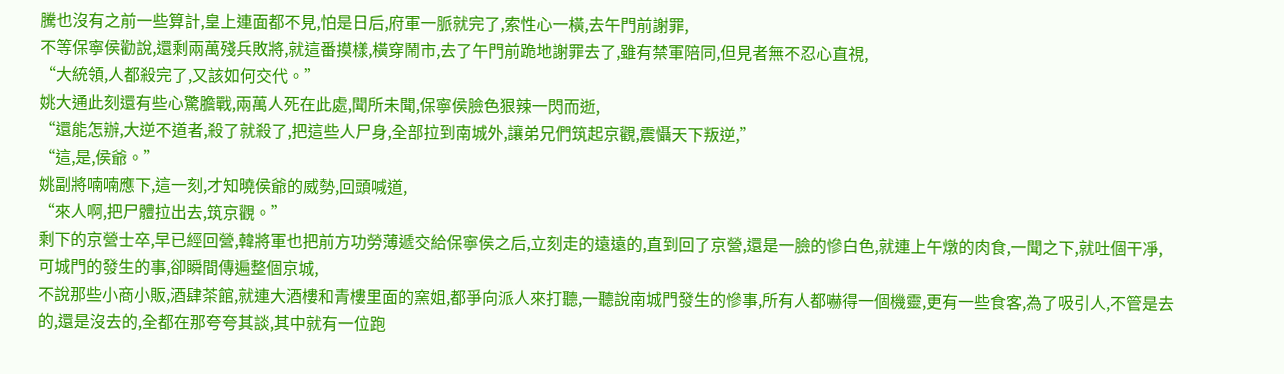騰也沒有之前一些算計,皇上連面都不見,怕是日后,府軍一脈就完了,索性心一橫,去午門前謝罪,
不等保寧侯勸說,還剩兩萬殘兵敗將,就這番摸樣,橫穿鬧市,去了午門前跪地謝罪去了,雖有禁軍陪同,但見者無不忍心直視,
“大統領,人都殺完了,又該如何交代。”
姚大通此刻還有些心驚膽戰,兩萬人死在此處,聞所未聞,保寧侯臉色狠辣一閃而逝,
“還能怎辦,大逆不道者,殺了就殺了,把這些人尸身,全部拉到南城外,讓弟兄們筑起京觀,震懾天下叛逆,”
“這,是,侯爺。”
姚副將喃喃應下,這一刻,才知曉侯爺的威勢,回頭喊道,
“來人啊,把尸體拉出去,筑京觀。”
剩下的京營士卒,早已經回營,韓將軍也把前方功勞薄遞交給保寧侯之后,立刻走的遠遠的,直到回了京營,還是一臉的慘白色,就連上午燉的肉食,一聞之下,就吐個干凈,
可城門的發生的事,卻瞬間傳遍整個京城,
不說那些小商小販,酒肆茶館,就連大酒樓和青樓里面的窯姐,都爭向派人來打聽,一聽說南城門發生的慘事,所有人都嚇得一個機靈,更有一些食客,為了吸引人,不管是去的,還是沒去的,全都在那夸夸其談,其中就有一位跑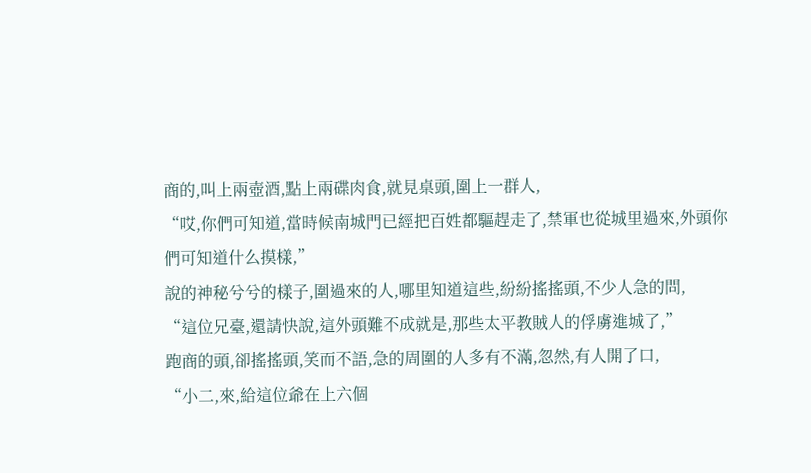商的,叫上兩壺酒,點上兩碟肉食,就見桌頭,圍上一群人,
“哎,你們可知道,當時候南城門已經把百姓都驅趕走了,禁軍也從城里過來,外頭你們可知道什么摸樣,”
說的神秘兮兮的樣子,圍過來的人,哪里知道這些,紛紛搖搖頭,不少人急的問,
“這位兄臺,還請快說,這外頭難不成就是,那些太平教賊人的俘虜進城了,”
跑商的頭,卻搖搖頭,笑而不語,急的周圍的人多有不滿,忽然,有人開了口,
“小二,來,給這位爺在上六個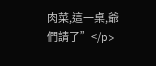肉菜,這一桌,爺們請了”</p>